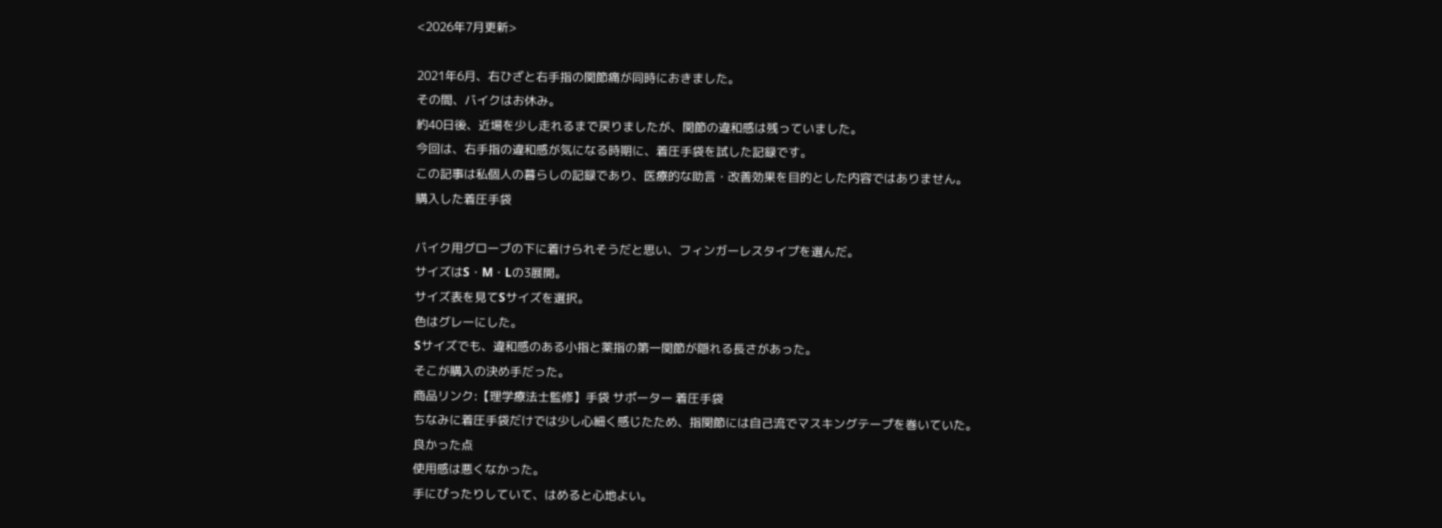<2026年7月更新>

2021年6月、右ひざと右手指の関節痛が同時におきました。
その間、バイクはお休み。
約40日後、近場を少し走れるまで戻りましたが、関節の違和感は残っていました。
今回は、右手指の違和感が気になる時期に、着圧手袋を試した記録です。
この記事は私個人の暮らしの記録であり、医療的な助言・改善効果を目的とした内容ではありません。
購入した着圧手袋

バイク用グローブの下に着けられそうだと思い、フィンガーレスタイプを選んだ。
サイズはS・M・Lの3展開。
サイズ表を見てSサイズを選択。
色はグレーにした。
Sサイズでも、違和感のある小指と薬指の第一関節が隠れる長さがあった。
そこが購入の決め手だった。
商品リンク:【理学療法士監修】手袋 サポーター 着圧手袋
ちなみに着圧手袋だけでは少し心細く感じたため、指関節には自己流でマスキングテープを巻いていた。
良かった点
使用感は悪くなかった。
手にぴったりしていて、はめると心地よい。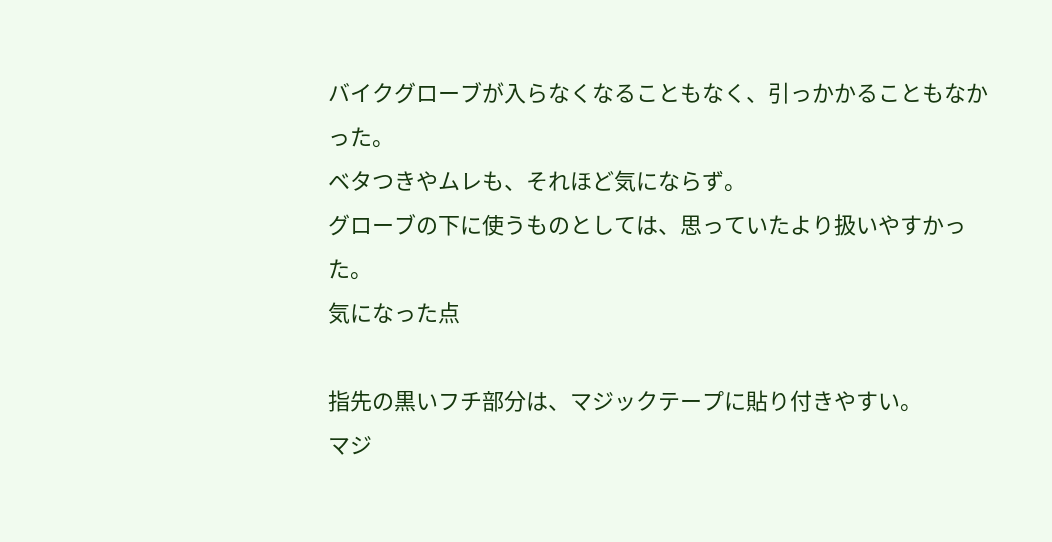バイクグローブが入らなくなることもなく、引っかかることもなかった。
ベタつきやムレも、それほど気にならず。
グローブの下に使うものとしては、思っていたより扱いやすかった。
気になった点

指先の黒いフチ部分は、マジックテープに貼り付きやすい。
マジ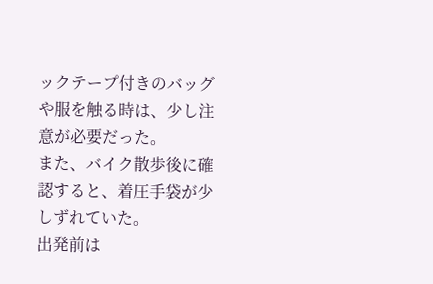ックテープ付きのバッグや服を触る時は、少し注意が必要だった。
また、バイク散歩後に確認すると、着圧手袋が少しずれていた。
出発前は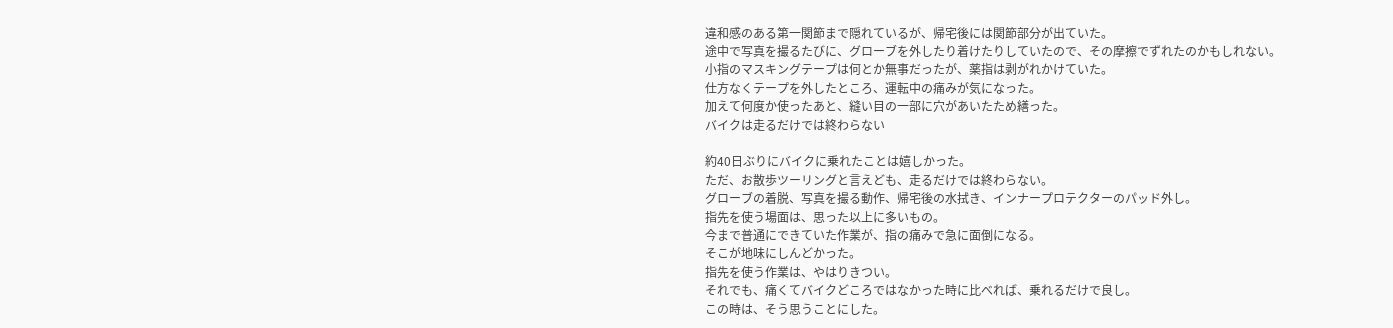違和感のある第一関節まで隠れているが、帰宅後には関節部分が出ていた。
途中で写真を撮るたびに、グローブを外したり着けたりしていたので、その摩擦でずれたのかもしれない。
小指のマスキングテープは何とか無事だったが、薬指は剥がれかけていた。
仕方なくテープを外したところ、運転中の痛みが気になった。
加えて何度か使ったあと、縫い目の一部に穴があいたため繕った。
バイクは走るだけでは終わらない

約40日ぶりにバイクに乗れたことは嬉しかった。
ただ、お散歩ツーリングと言えども、走るだけでは終わらない。
グローブの着脱、写真を撮る動作、帰宅後の水拭き、インナープロテクターのパッド外し。
指先を使う場面は、思った以上に多いもの。
今まで普通にできていた作業が、指の痛みで急に面倒になる。
そこが地味にしんどかった。
指先を使う作業は、やはりきつい。
それでも、痛くてバイクどころではなかった時に比べれば、乗れるだけで良し。
この時は、そう思うことにした。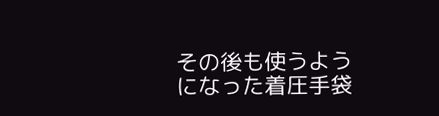その後も使うようになった着圧手袋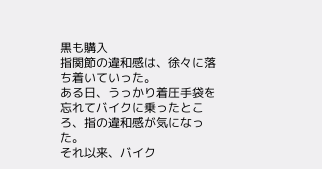黒も購入
指関節の違和感は、徐々に落ち着いていった。
ある日、うっかり着圧手袋を忘れてバイクに乗ったところ、指の違和感が気になった。
それ以来、バイク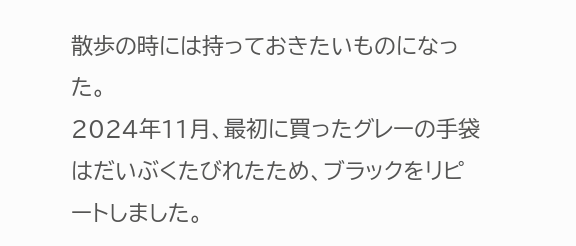散歩の時には持っておきたいものになった。
2024年11月、最初に買ったグレーの手袋はだいぶくたびれたため、ブラックをリピートしました。